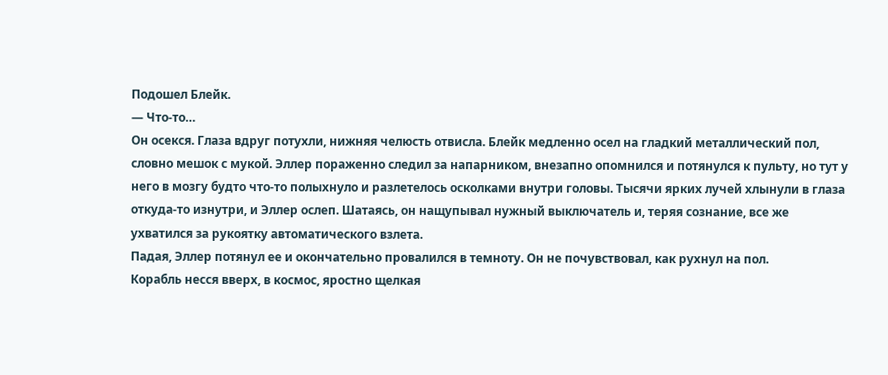Подошел Блейк.
— Что-то…
Он осекся. Глаза вдруг потухли, нижняя челюсть отвисла. Блейк медленно осел на гладкий металлический пол, словно мешок с мукой. Эллер пораженно следил за напарником, внезапно опомнился и потянулся к пульту, но тут у него в мозгу будто что-то полыхнуло и разлетелось осколками внутри головы. Тысячи ярких лучей хлынули в глаза откуда-то изнутри, и Эллер ослеп. Шатаясь, он нащупывал нужный выключатель и, теряя сознание, все же ухватился за рукоятку автоматического взлета.
Падая, Эллер потянул ее и окончательно провалился в темноту. Он не почувствовал, как рухнул на пол.
Корабль несся вверх, в космос, яростно щелкая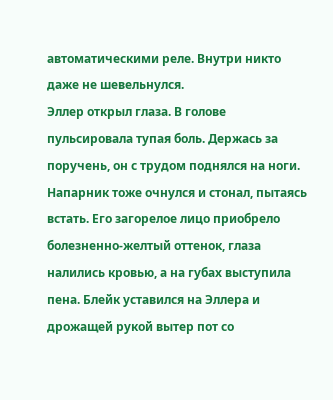автоматическими реле. Внутри никто даже не шевельнулся.
Эллер открыл глаза. В голове пульсировала тупая боль. Держась за поручень, он с трудом поднялся на ноги. Напарник тоже очнулся и стонал, пытаясь встать. Его загорелое лицо приобрело болезненно-желтый оттенок, глаза налились кровью, а на губах выступила пена. Блейк уставился на Эллера и дрожащей рукой вытер пот со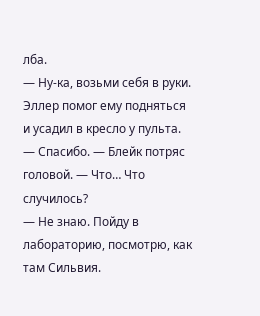лба.
— Ну-ка, возьми себя в руки.
Эллер помог ему подняться и усадил в кресло у пульта.
— Спасибо. — Блейк потряс головой. — Что… Что случилось?
— Не знаю. Пойду в лабораторию, посмотрю, как там Сильвия.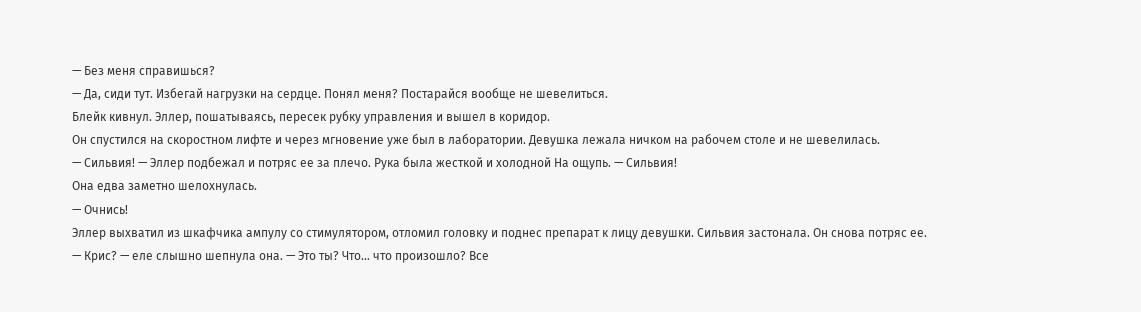— Без меня справишься?
— Да, сиди тут. Избегай нагрузки на сердце. Понял меня? Постарайся вообще не шевелиться.
Блейк кивнул. Эллер, пошатываясь, пересек рубку управления и вышел в коридор.
Он спустился на скоростном лифте и через мгновение уже был в лаборатории. Девушка лежала ничком на рабочем столе и не шевелилась.
— Сильвия! — Эллер подбежал и потряс ее за плечо. Рука была жесткой и холодной На ощупь. — Сильвия!
Она едва заметно шелохнулась.
— Очнись!
Эллер выхватил из шкафчика ампулу со стимулятором, отломил головку и поднес препарат к лицу девушки. Сильвия застонала. Он снова потряс ее.
— Крис? — еле слышно шепнула она. — Это ты? Что… что произошло? Все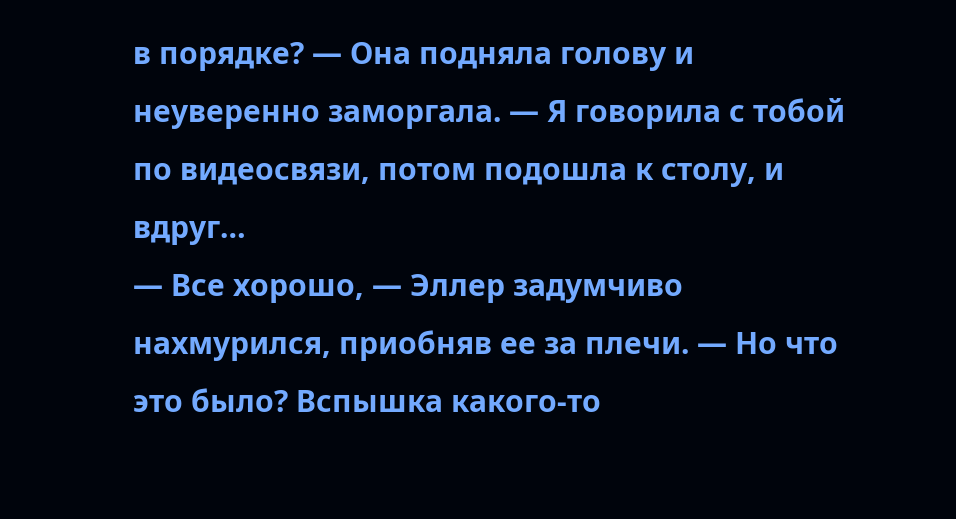в порядке? — Она подняла голову и неуверенно заморгала. — Я говорила с тобой по видеосвязи, потом подошла к столу, и вдруг…
— Все хорошо, — Эллер задумчиво нахмурился, приобняв ее за плечи. — Но что это было? Вспышка какого-то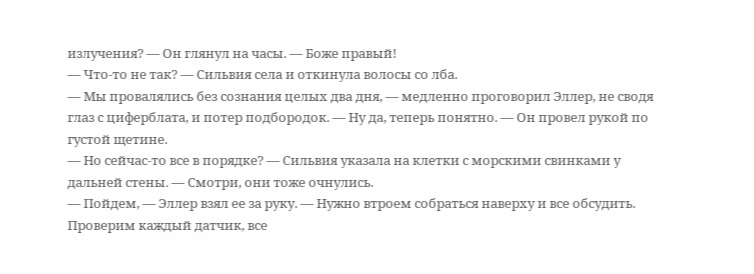излучения? — Он глянул на часы. — Боже правый!
— Что-то не так? — Сильвия села и откинула волосы со лба.
— Мы провалялись без сознания целых два дня, — медленно проговорил Эллер, не сводя глаз с циферблата, и потер подбородок. — Ну да, теперь понятно. — Он провел рукой по густой щетине.
— Но сейчас-то все в порядке? — Сильвия указала на клетки с морскими свинками у дальней стены. — Смотри, они тоже очнулись.
— Пойдем, — Эллер взял ее за руку. — Нужно втроем собраться наверху и все обсудить. Проверим каждый датчик, все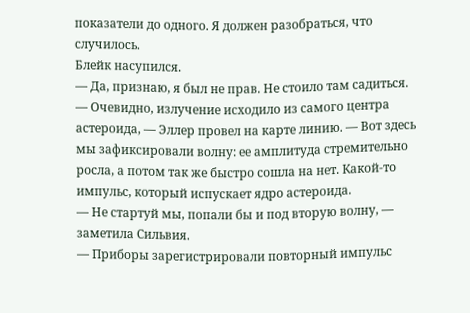показатели до одного. Я должен разобраться, что случилось.
Блейк насупился.
— Да, признаю, я был не прав. Не стоило там садиться.
— Очевидно, излучение исходило из самого центра астероида, — Эллер провел на карте линию. — Вот здесь мы зафиксировали волну: ее амплитуда стремительно росла, а потом так же быстро сошла на нет. Какой-то импульс, который испускает ядро астероида.
— Не стартуй мы, попали бы и под вторую волну, — заметила Сильвия.
— Приборы зарегистрировали повторный импульс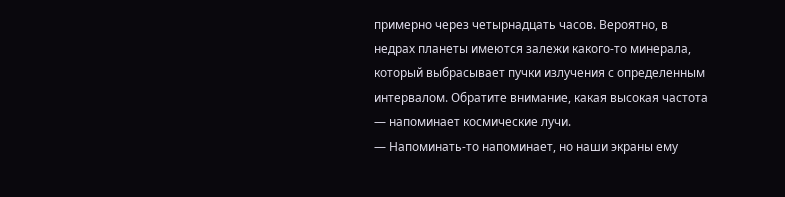примерно через четырнадцать часов. Вероятно, в недрах планеты имеются залежи какого-то минерала, который выбрасывает пучки излучения с определенным интервалом. Обратите внимание, какая высокая частота — напоминает космические лучи.
— Напоминать-то напоминает, но наши экраны ему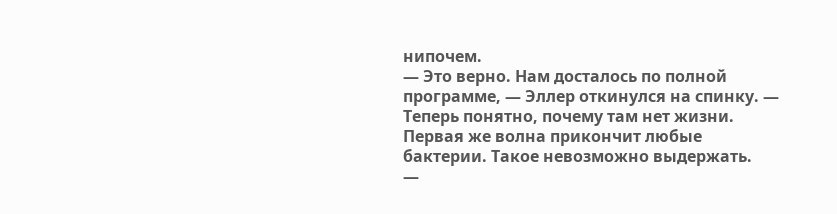нипочем.
— Это верно. Нам досталось по полной программе, — Эллер откинулся на спинку. — Теперь понятно, почему там нет жизни. Первая же волна прикончит любые бактерии. Такое невозможно выдержать.
—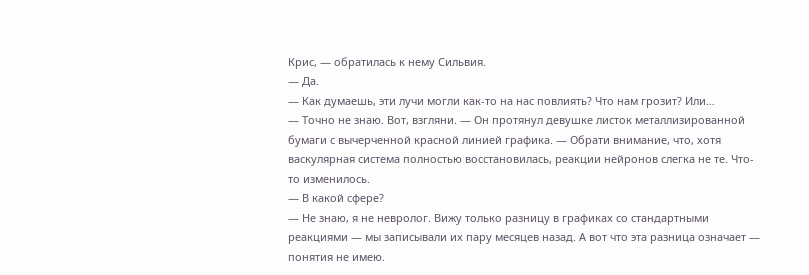Крис, — обратилась к нему Сильвия.
— Да.
— Как думаешь, эти лучи могли как-то на нас повлиять? Что нам грозит? Или…
— Точно не знаю. Вот, взгляни. — Он протянул девушке листок металлизированной бумаги с вычерченной красной линией графика. — Обрати внимание, что, хотя васкулярная система полностью восстановилась, реакции нейронов слегка не те. Что-то изменилось.
— В какой сфере?
— Не знаю, я не невролог. Вижу только разницу в графиках со стандартными реакциями — мы записывали их пару месяцев назад. А вот что эта разница означает — понятия не имею.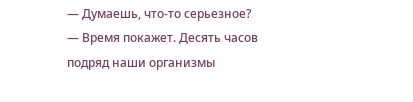— Думаешь, что-то серьезное?
— Время покажет. Десять часов подряд наши организмы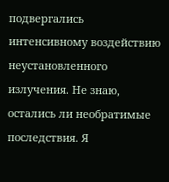подвергались интенсивному воздействию неустановленного излучения. Не знаю, остались ли необратимые последствия. Я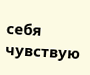себя чувствую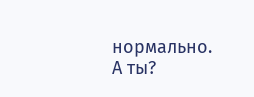нормально. А ты?